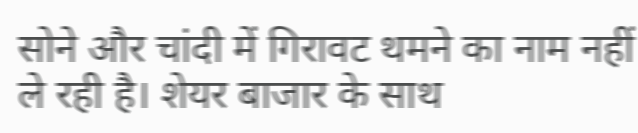सोने और चांदी में गिरावट थमने का नाम नहीं ले रही है। शेयर बाजार के साथ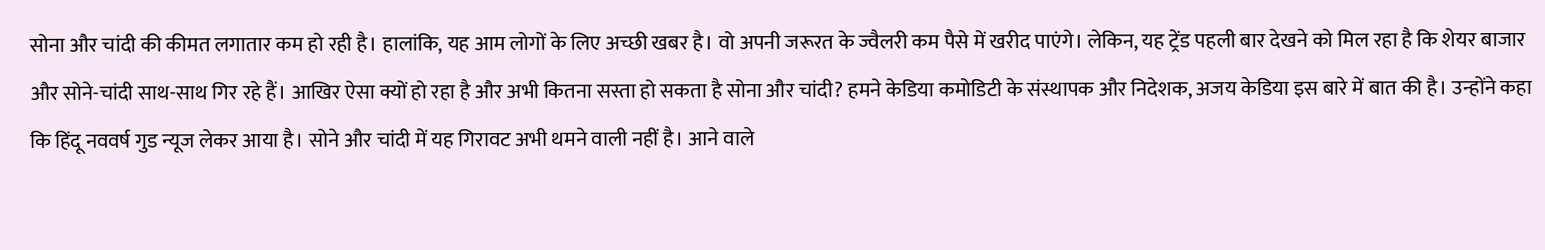सोना और चांदी की कीमत लगातार कम हो रही है। हालांकि, यह आम लोगों के लिए अच्छी खबर है। वो अपनी जरूरत के ज्वैलरी कम पैसे में खरीद पाएंगे। लेकिन, यह ट्रेंड पहली बार देखने को मिल रहा है कि शेयर बाजार और सोने-चांदी साथ-साथ गिर रहे हैं। आखिर ऐसा क्यों हो रहा है और अभी कितना सस्ता हो सकता है सोना और चांदी? हमने केडिया कमोडिटी के संस्थापक और निदेशक, अजय केडिया इस बारे में बात की है। उन्होंने कहा कि हिंदू नववर्ष गुड न्यूज लेकर आया है। सोने और चांदी में यह गिरावट अभी थमने वाली नहीं है। आने वाले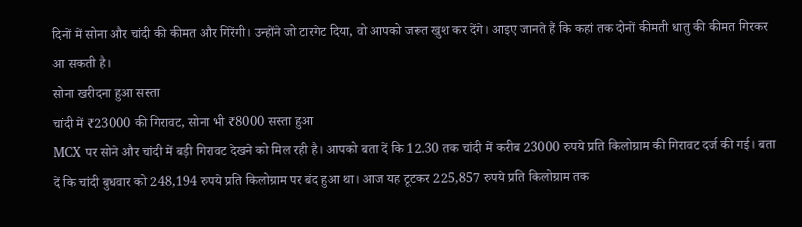दिनों में सोना और चांदी की कीमत और गिरेंगी। उन्होंने जो टारगेट दिया, वो आपको जरूत खुश कर देंगे। आइए जानते हैं कि कहां तक दोनों कीमती धातु की कीमत गिरकर आ सकती है।
सोना खरीदना हुआ सस्ता
चांदी में ₹23000 की गिरावट, सोना भी ₹8000 सस्ता हुआ
MCX पर सोने और चांदी में बड़ी गिरावट देखने को मिल रही है। आपको बता दें कि 12.30 तक चांदी में करीब 23000 रुपये प्रति किलोग्राम की गिरावट दर्ज की गई। बता दें कि चांदी बुधवार को 248,194 रुपये प्रति किलोग्राम पर बंद हुआ था। आज यह टूटकर 225,857 रुपये प्रति किलोग्राम तक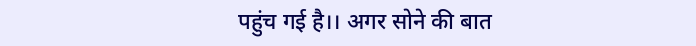पहुंच गई है।। अगर सोने की बात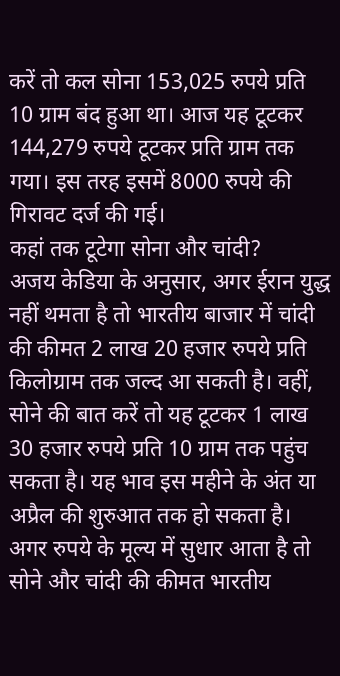करें तो कल सोना 153,025 रुपये प्रति 10 ग्राम बंद हुआ था। आज यह टूटकर 144,279 रुपये टूटकर प्रति ग्राम तक गया। इस तरह इसमें 8000 रुपये की गिरावट दर्ज की गई।
कहां तक टूटेगा सोना और चांदी?
अजय केडिया के अनुसार, अगर ईरान युद्ध नहीं थमता है तो भारतीय बाजार में चांदी की कीमत 2 लाख 20 हजार रुपये प्रति किलोग्राम तक जल्द आ सकती है। वहीं, सोने की बात करें तो यह टूटकर 1 लाख 30 हजार रुपये प्रति 10 ग्राम तक पहुंच सकता है। यह भाव इस महीने के अंत या अप्रैल की शुरुआत तक हो सकता है। अगर रुपये के मूल्य में सुधार आता है तो सोने और चांदी की कीमत भारतीय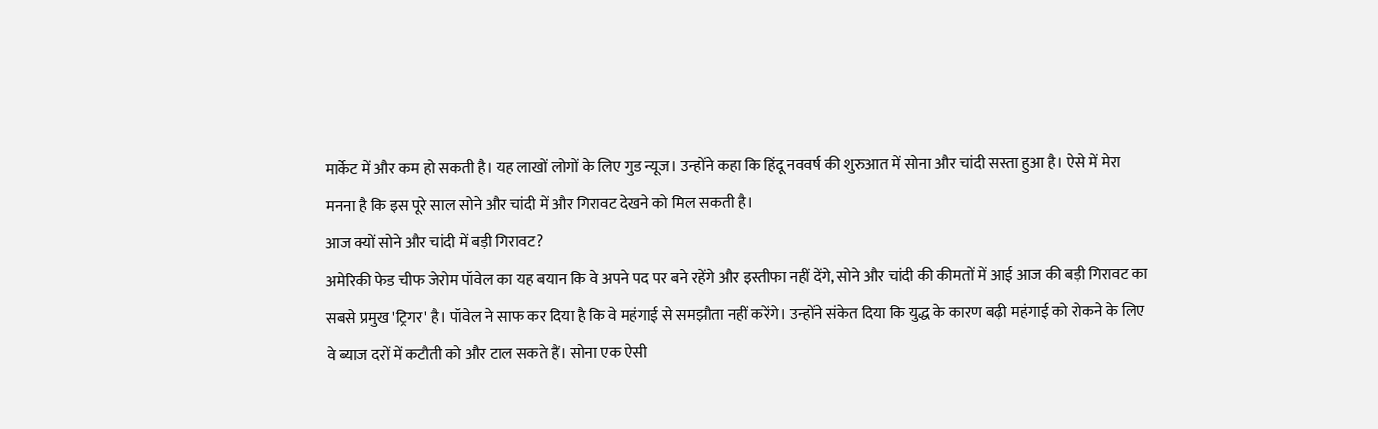मार्केट में और कम हो सकती है। यह लाखों लोगों के लिए गुड न्यूज। उन्होंने कहा कि हिंदू नववर्ष की शुरुआत में सोना और चांदी सस्ता हुआ है। ऐसे में मेरा मनना है कि इस पूरे साल सोने और चांदी में और गिरावट देखने को मिल सकती है।
आज क्यों सोने और चांदी में बड़ी गिरावट?
अमेरिकी फेड चीफ जेरोम पॉवेल का यह बयान कि वे अपने पद पर बने रहेंगे और इस्तीफा नहीं देंगे, सोने और चांदी की कीमतों में आई आज की बड़ी गिरावट का सबसे प्रमुख 'ट्रिगर' है। पॉवेल ने साफ कर दिया है कि वे महंगाई से समझौता नहीं करेंगे। उन्होंने संकेत दिया कि युद्ध के कारण बढ़ी महंगाई को रोकने के लिए वे ब्याज दरों में कटौती को और टाल सकते हैं। सोना एक ऐसी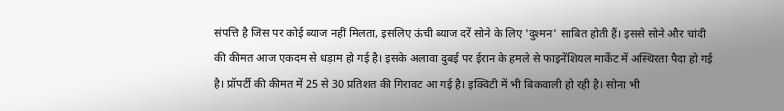संपत्ति है जिस पर कोई ब्याज नहीं मिलता, इसलिए ऊंची ब्याज दरें सोने के लिए 'दुश्मन' साबित होती हैं। इससे सोने और चांदी की कीमत आज एकदम से धड़ाम हो गई है। इसके अलावा दुबई पर ईरान के हमले से फाइनेंशियल मार्केट में अस्थिरता पैदा हो गई है। प्रॉपर्टी की कीमत में 25 से 30 प्रतिशत की गिरावट आ गई है। इक्विटी में भी बिकवाली हो रही है। सोना भी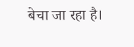बेचा जा रहा है।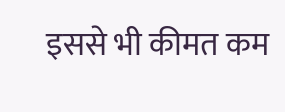इससे भी कीमत कम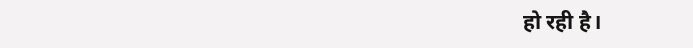हो रही है।